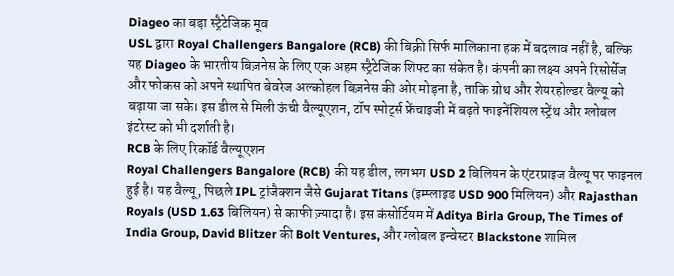Diageo का बड़ा स्ट्रैटेजिक मूव
USL द्वारा Royal Challengers Bangalore (RCB) की बिक्री सिर्फ मालिकाना हक में बदलाव नहीं है, बल्कि यह Diageo के भारतीय बिज़नेस के लिए एक अहम स्ट्रैटेजिक शिफ्ट का संकेत है। कंपनी का लक्ष्य अपने रिसोर्सेज और फोकस को अपने स्थापित बेवरेज अल्कोहल बिज़नेस की ओर मोड़ना है, ताकि ग्रोथ और शेयरहोल्डर वैल्यू को बढ़ाया जा सके। इस डील से मिली ऊंची वैल्यूएशन, टॉप स्पोर्ट्स फ्रेंचाइजी में बढ़ते फाइनेंशियल स्ट्रेंथ और ग्लोबल इंटरेस्ट को भी दर्शाती है।
RCB के लिए रिकॉर्ड वैल्यूएशन
Royal Challengers Bangalore (RCB) की यह डील, लगभग USD 2 बिलियन के एंटरप्राइज वैल्यू पर फाइनल हुई है। यह वैल्यू, पिछले IPL ट्रांजैक्शन जैसे Gujarat Titans (इम्प्लाइड USD 900 मिलियन) और Rajasthan Royals (USD 1.63 बिलियन) से काफी ज़्यादा है। इस कंसोर्टियम में Aditya Birla Group, The Times of India Group, David Blitzer की Bolt Ventures, और ग्लोबल इन्वेस्टर Blackstone शामिल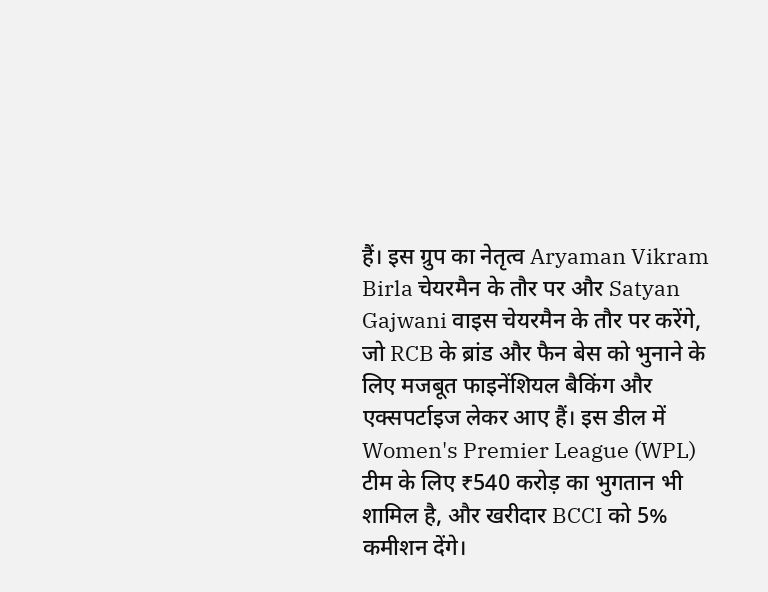हैं। इस ग्रुप का नेतृत्व Aryaman Vikram Birla चेयरमैन के तौर पर और Satyan Gajwani वाइस चेयरमैन के तौर पर करेंगे, जो RCB के ब्रांड और फैन बेस को भुनाने के लिए मजबूत फाइनेंशियल बैकिंग और एक्सपर्टाइज लेकर आए हैं। इस डील में Women's Premier League (WPL) टीम के लिए ₹540 करोड़ का भुगतान भी शामिल है, और खरीदार BCCI को 5% कमीशन देंगे।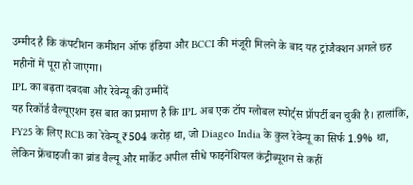उम्मीद है कि कंपटीशन कमीशन ऑफ इंडिया और BCCI की मंजूरी मिलने के बाद यह ट्रांजैक्शन अगले छह महीनों में पूरा हो जाएगा।
IPL का बढ़ता दबदबा और रेवेन्यू की उम्मीदें
यह रिकॉर्ड वैल्यूएशन इस बात का प्रमाण है कि IPL अब एक टॉप ग्लोबल स्पोर्ट्स प्रॉपर्टी बन चुकी है। हालांकि, FY25 के लिए RCB का रेवेन्यू ₹504 करोड़ था, जो Diageo India के कुल रेवेन्यू का सिर्फ 1.9% था, लेकिन फ्रेंचाइजी का ब्रांड वैल्यू और मार्केट अपील सीधे फाइनेंशियल कंट्रीब्यूशन से कहीं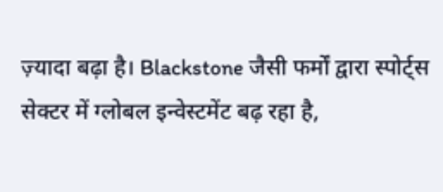ज़्यादा बढ़ा है। Blackstone जैसी फर्मों द्वारा स्पोर्ट्स सेक्टर में ग्लोबल इन्वेस्टमेंट बढ़ रहा है,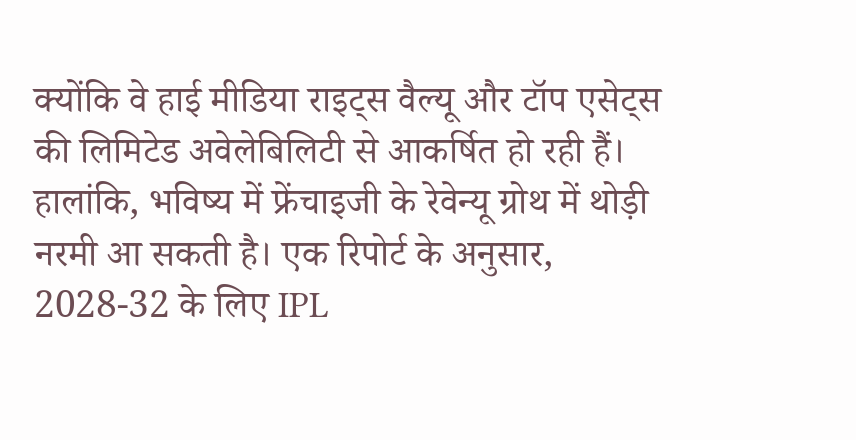क्योंकि वे हाई मीडिया राइट्स वैल्यू और टॉप एसेट्स की लिमिटेड अवेलेबिलिटी से आकर्षित हो रही हैं। हालांकि, भविष्य में फ्रेंचाइजी के रेवेन्यू ग्रोथ में थोड़ी नरमी आ सकती है। एक रिपोर्ट के अनुसार, 2028-32 के लिए IPL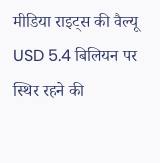मीडिया राइट्स की वैल्यू USD 5.4 बिलियन पर स्थिर रहने की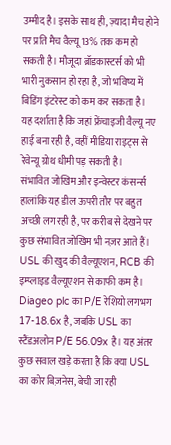उम्मीद है। इसके साथ ही, ज़्यादा मैच होने पर प्रति मैच वैल्यू 13% तक कम हो सकती है। मौजूदा ब्रॉडकास्टर्स को भी भारी नुकसान हो रहा है, जो भविष्य में बिडिंग इंटरेस्ट को कम कर सकता है। यह दर्शाता है कि जहां फ्रेंचाइजी वैल्यू नए हाई बना रही है, वहीं मीडिया राइट्स से रेवेन्यू ग्रोथ धीमी पड़ सकती है।
संभावित जोखिम और इन्वेस्टर कंसर्न्स
हालांकि यह डील ऊपरी तौर पर बहुत अच्छी लग रही है, पर करीब से देखने पर कुछ संभावित जोखिम भी नज़र आते हैं। USL की खुद की वैल्यूएशन, RCB की इम्प्लाइड वैल्यूएशन से काफी कम है। Diageo plc का P/E रेशियो लगभग 17-18.6x है, जबकि USL का स्टैंडअलोन P/E 56.09x है। यह अंतर कुछ सवाल खड़े करता है कि क्या USL का कोर बिज़नेस, बेची जा रही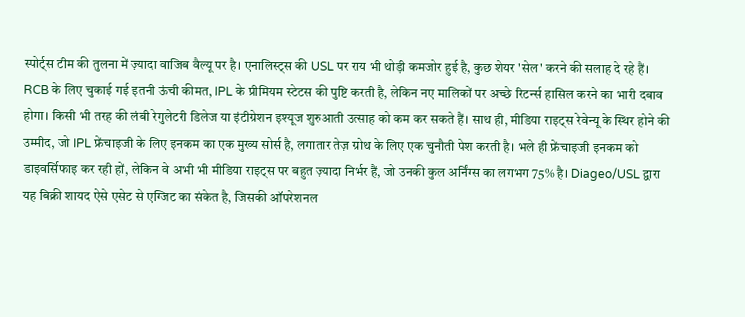स्पोर्ट्स टीम की तुलना में ज़्यादा वाजिब वैल्यू पर है। एनालिस्ट्स की USL पर राय भी थोड़ी कमजोर हुई है, कुछ शेयर 'सेल' करने की सलाह दे रहे हैं। RCB के लिए चुकाई गई इतनी ऊंची कीमत, IPL के प्रीमियम स्टेटस की पुष्टि करती है, लेकिन नए मालिकों पर अच्छे रिटर्न्स हासिल करने का भारी दबाव होगा। किसी भी तरह की लंबी रेगुलेटरी डिलेज या इंटीग्रेशन इश्यूज शुरुआती उत्साह को कम कर सकते हैं। साथ ही, मीडिया राइट्स रेवेन्यू के स्थिर होने की उम्मीद, जो IPL फ्रेंचाइजी के लिए इनकम का एक मुख्य सोर्स है, लगातार तेज़ ग्रोथ के लिए एक चुनौती पेश करती है। भले ही फ्रेंचाइजी इनकम को डाइवर्सिफाइ कर रही हों, लेकिन वे अभी भी मीडिया राइट्स पर बहुत ज़्यादा निर्भर हैं, जो उनकी कुल अर्निंग्स का लगभग 75% है। Diageo/USL द्वारा यह बिक्री शायद ऐसे एसेट से एग्जिट का संकेत है, जिसकी ऑपरेशनल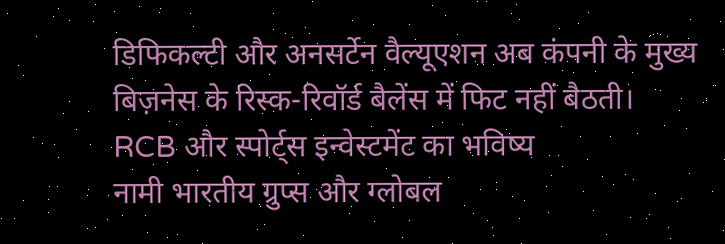डिफिकल्टी और अनसर्टेन वैल्यूएशन अब कंपनी के मुख्य बिज़नेस के रिस्क-रिवॉर्ड बैलेंस में फिट नहीं बैठती।
RCB और स्पोर्ट्स इन्वेस्टमेंट का भविष्य
नामी भारतीय ग्रुप्स और ग्लोबल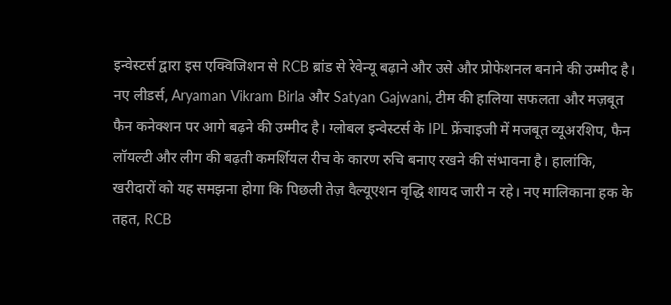इन्वेस्टर्स द्वारा इस एक्विजिशन से RCB ब्रांड से रेवेन्यू बढ़ाने और उसे और प्रोफेशनल बनाने की उम्मीद है। नए लीडर्स, Aryaman Vikram Birla और Satyan Gajwani, टीम की हालिया सफलता और मज़बूत फैन कनेक्शन पर आगे बढ़ने की उम्मीद है। ग्लोबल इन्वेस्टर्स के IPL फ्रेंचाइजी में मजबूत व्यूअरशिप, फैन लॉयल्टी और लीग की बढ़ती कमर्शियल रीच के कारण रुचि बनाए रखने की संभावना है। हालांकि, खरीदारों को यह समझना होगा कि पिछली तेज़ वैल्यूएशन वृद्धि शायद जारी न रहे। नए मालिकाना हक के तहत, RCB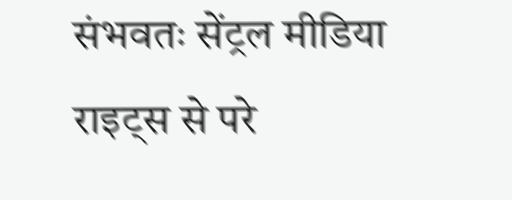संभवतः सेंट्रल मीडिया राइट्स से परे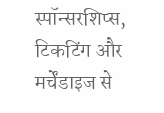स्पॉन्सरशिप्स, टिकटिंग और मर्चेंडाइज से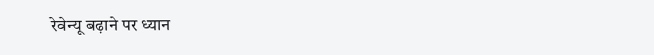रेवेन्यू बढ़ाने पर ध्यान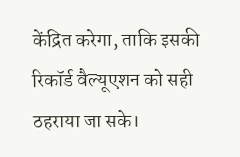केंद्रित करेगा, ताकि इसकी रिकॉर्ड वैल्यूएशन को सही ठहराया जा सके।